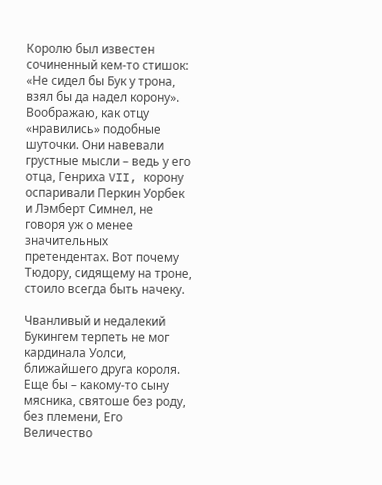Королю был известен сочиненный кем-то стишок: «Не сидел бы Бук у трона, взял бы да надел корону». Воображаю, как отцу «нравились» подобные шуточки. Они навевали грустные мысли – ведь у его отца, Генриха VII, корону оспаривали Перкин Уорбек и Лэмберт Симнел, не говоря уж о менее значительных претендентах. Вот почему Тюдору, сидящему на троне, стоило всегда быть начеку.

Чванливый и недалекий Букингем терпеть не мог кардинала Уолси, ближайшего друга короля. Еще бы – какому-то сыну мясника, святоше без роду, без племени, Его Величество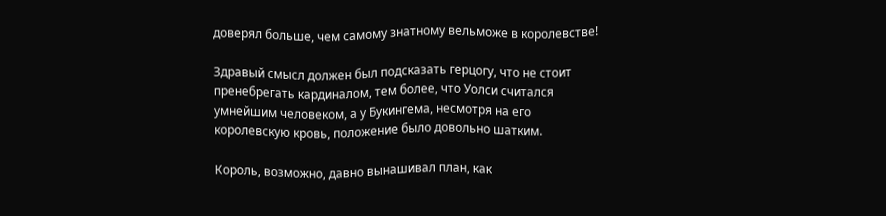доверял больше, чем самому знатному вельможе в королевстве!

Здравый смысл должен был подсказать герцогу, что не стоит пренебрегать кардиналом, тем более, что Уолси считался умнейшим человеком, а у Букингема, несмотря на его королевскую кровь, положение было довольно шатким.

Король, возможно, давно вынашивал план, как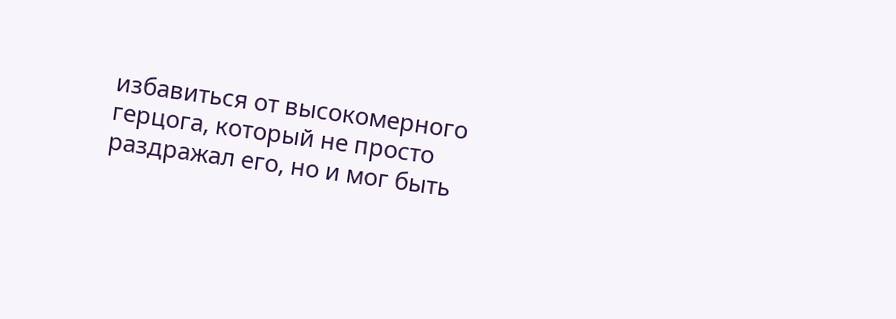избавиться от высокомерного герцога, который не просто раздражал его, но и мог быть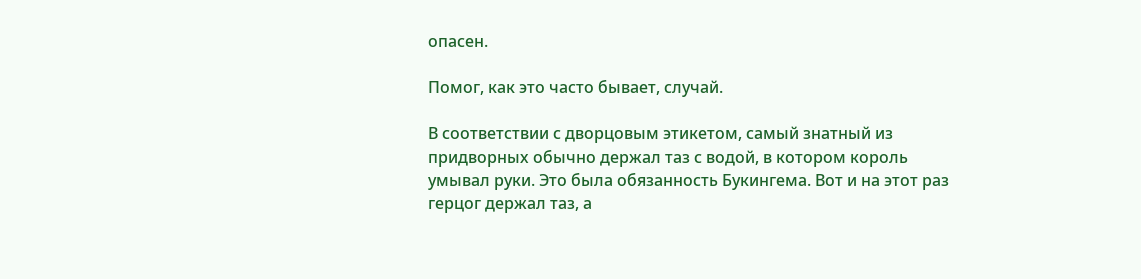опасен.

Помог, как это часто бывает, случай.

В соответствии с дворцовым этикетом, самый знатный из придворных обычно держал таз с водой, в котором король умывал руки. Это была обязанность Букингема. Вот и на этот раз герцог держал таз, а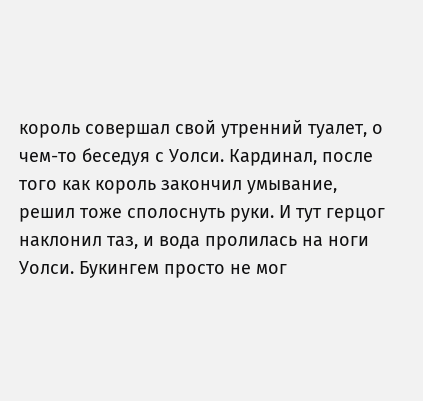король совершал свой утренний туалет, о чем-то беседуя с Уолси. Кардинал, после того как король закончил умывание, решил тоже сполоснуть руки. И тут герцог наклонил таз, и вода пролилась на ноги Уолси. Букингем просто не мог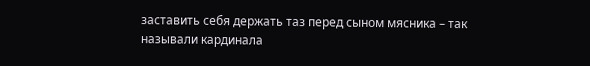заставить себя держать таз перед сыном мясника – так называли кардинала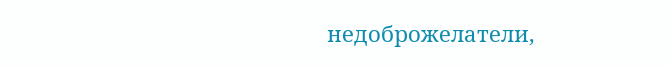недоброжелатели,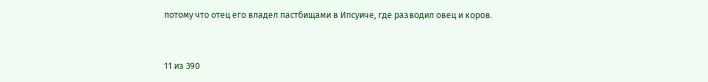потому что отец его владел пастбищами в Ипсуиче, где разводил овец и коров.



11 из 390